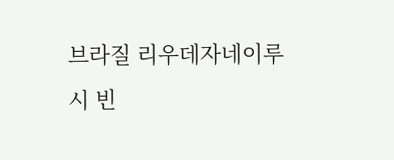브라질 리우데자네이루 시 빈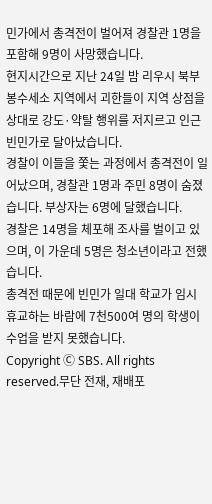민가에서 총격전이 벌어져 경찰관 1명을 포함해 9명이 사망했습니다.
현지시간으로 지난 24일 밤 리우시 북부 봉수세소 지역에서 괴한들이 지역 상점을 상대로 강도·약탈 행위를 저지르고 인근 빈민가로 달아났습니다.
경찰이 이들을 쫓는 과정에서 총격전이 일어났으며, 경찰관 1명과 주민 8명이 숨졌습니다. 부상자는 6명에 달했습니다.
경찰은 14명을 체포해 조사를 벌이고 있으며, 이 가운데 5명은 청소년이라고 전했습니다.
총격전 때문에 빈민가 일대 학교가 임시 휴교하는 바람에 7천500여 명의 학생이 수업을 받지 못했습니다.
Copyright Ⓒ SBS. All rights reserved.무단 전재, 재배포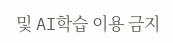및 AI학습 이용 금지